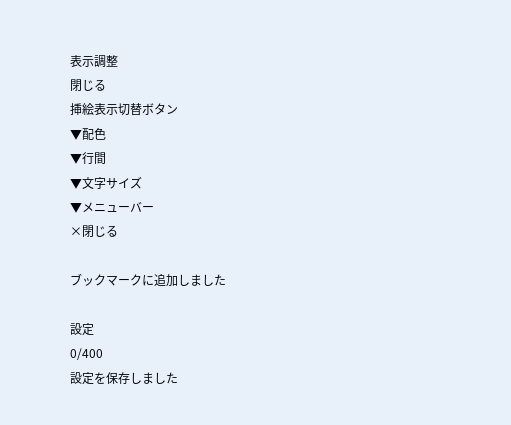表示調整
閉じる
挿絵表示切替ボタン
▼配色
▼行間
▼文字サイズ
▼メニューバー
×閉じる

ブックマークに追加しました

設定
0/400
設定を保存しました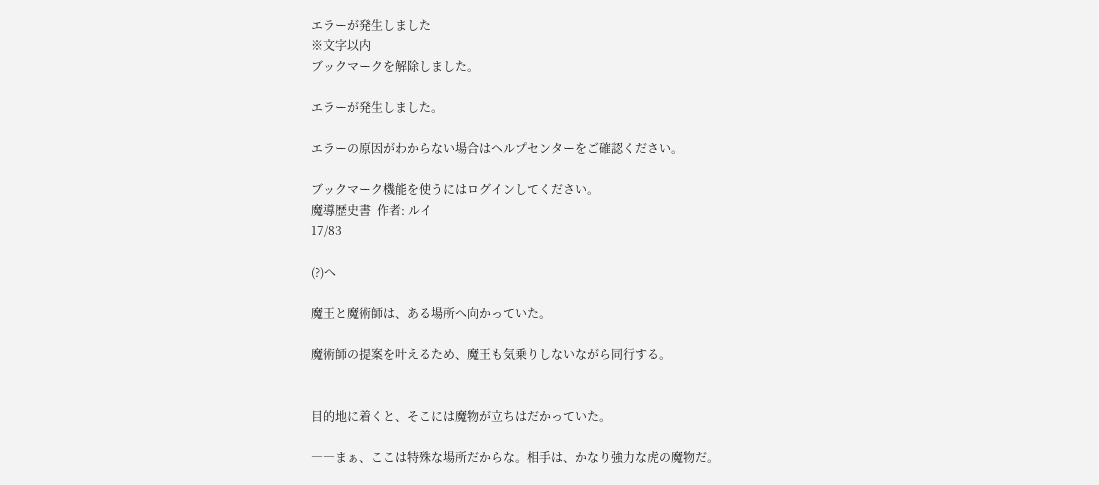エラーが発生しました
※文字以内
ブックマークを解除しました。

エラーが発生しました。

エラーの原因がわからない場合はヘルプセンターをご確認ください。

ブックマーク機能を使うにはログインしてください。
魔導歴史書  作者: ルイ
17/83

(?)へ

魔王と魔術師は、ある場所へ向かっていた。

魔術師の提案を叶えるため、魔王も気乗りしないながら同行する。


目的地に着くと、そこには魔物が立ちはだかっていた。

――まぁ、ここは特殊な場所だからな。相手は、かなり強力な虎の魔物だ。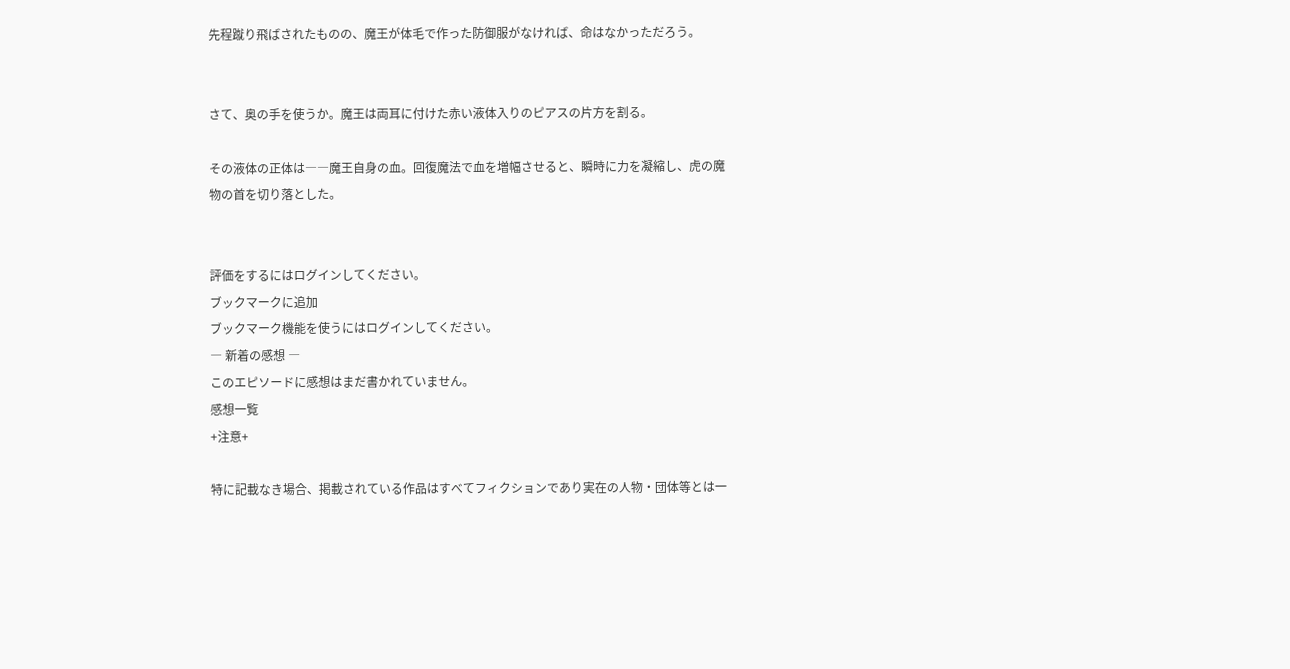先程蹴り飛ばされたものの、魔王が体毛で作った防御服がなければ、命はなかっただろう。


さて、奥の手を使うか。魔王は両耳に付けた赤い液体入りのピアスの片方を割る。

その液体の正体は――魔王自身の血。回復魔法で血を増幅させると、瞬時に力を凝縮し、虎の魔物の首を切り落とした。


評価をするにはログインしてください。
ブックマークに追加
ブックマーク機能を使うにはログインしてください。
― 新着の感想 ―
このエピソードに感想はまだ書かれていません。
感想一覧
+注意+

特に記載なき場合、掲載されている作品はすべてフィクションであり実在の人物・団体等とは一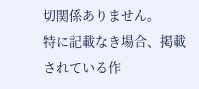切関係ありません。
特に記載なき場合、掲載されている作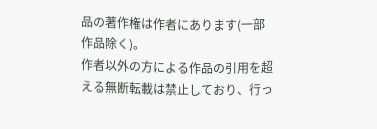品の著作権は作者にあります(一部作品除く)。
作者以外の方による作品の引用を超える無断転載は禁止しており、行っ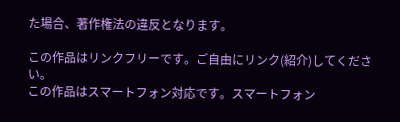た場合、著作権法の違反となります。

この作品はリンクフリーです。ご自由にリンク(紹介)してください。
この作品はスマートフォン対応です。スマートフォン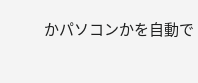かパソコンかを自動で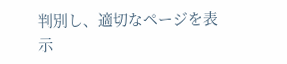判別し、適切なページを表示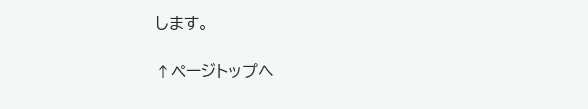します。

↑ページトップへ